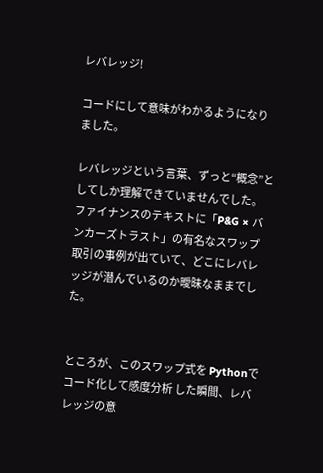レバレッジ!

コードにして意味がわかるようになりました。

レバレッジという言葉、ずっと“概念”としてしか理解できていませんでした。ファイナンスのテキストに「P&G × バンカーズトラスト」の有名なスワップ取引の事例が出ていて、どこにレバレッジが潜んでいるのか曖昧なままでした。


ところが、このスワップ式を Pythonでコード化して感度分析 した瞬間、レバレッジの意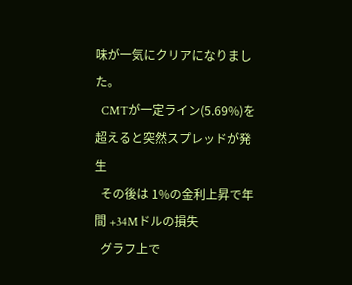味が一気にクリアになりました。
  CMTが一定ライン(5.69%)を超えると突然スプレッドが発生
  その後は 1%の金利上昇で年間 +34Mドルの損失
  グラフ上で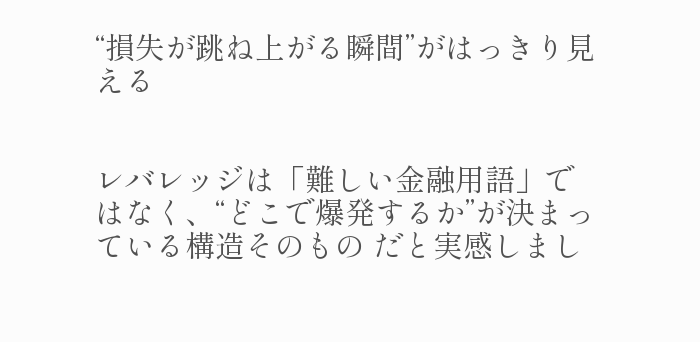“損失が跳ね上がる瞬間”がはっきり見える


レバレッジは「難しい金融用語」ではなく、“どこで爆発するか”が決まっている構造そのもの だと実感しまし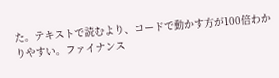た。テキストで読むより、コードで動かす方が100倍わかりやすい。ファイナンス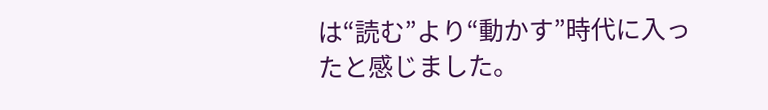は“読む”より“動かす”時代に入ったと感じました。